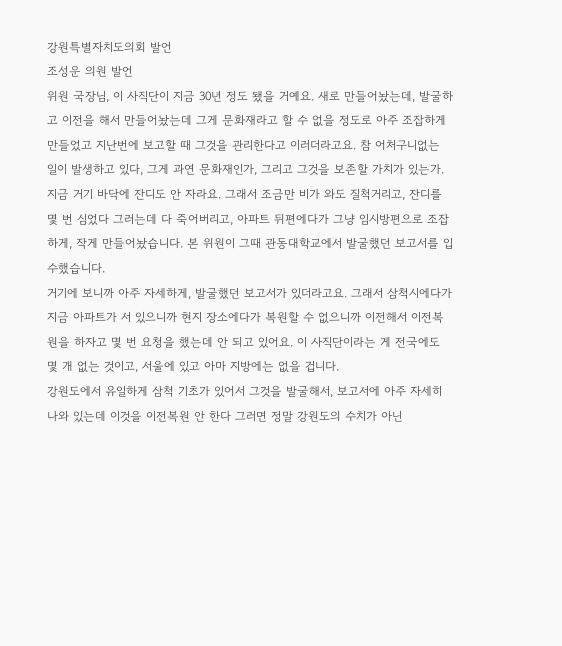강원특별자치도의회 발언
조성운 의원 발언
위원 국장님, 이 사직단이 지금 30년 정도 됐을 거예요. 새로 만들어놨는데, 발굴하고 이전을 해서 만들어놨는데 그게 문화재라고 할 수 없을 정도로 아주 조잡하게 만들었고 지난번에 보고할 때 그것을 관리한다고 이러더라고요. 참 어처구니없는 일이 발생하고 있다, 그게 과연 문화재인가, 그리고 그것을 보존할 가치가 있는가.
지금 거기 바닥에 잔디도 안 자라요. 그래서 조금만 비가 와도 질척거리고, 잔디를 몇 번 심었다 그러는데 다 죽어버리고, 아파트 뒤편에다가 그냥 임시방편으로 조잡하게, 작게 만들어놨습니다. 본 위원이 그때 관동대학교에서 발굴했던 보고서를 입수했습니다.
거기에 보니까 아주 자세하게, 발굴했던 보고서가 있더라고요. 그래서 삼척시에다가 지금 아파트가 서 있으니까 현지 장소에다가 복원할 수 없으니까 이전해서 이전복원을 하자고 몇 번 요청을 했는데 안 되고 있어요. 이 사직단이라는 게 전국에도 몇 개 없는 것이고, 서울에 있고 아마 지방에는 없을 겁니다.
강원도에서 유일하게 삼척 기초가 있어서 그것을 발굴해서, 보고서에 아주 자세히 나와 있는데 이것을 이전복원 안 한다 그러면 정말 강원도의 수치가 아닌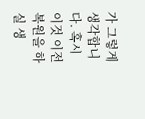가 그렇게 생각합니다. 혹시 이것 이전복원을 하실 생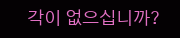각이 없으십니까?